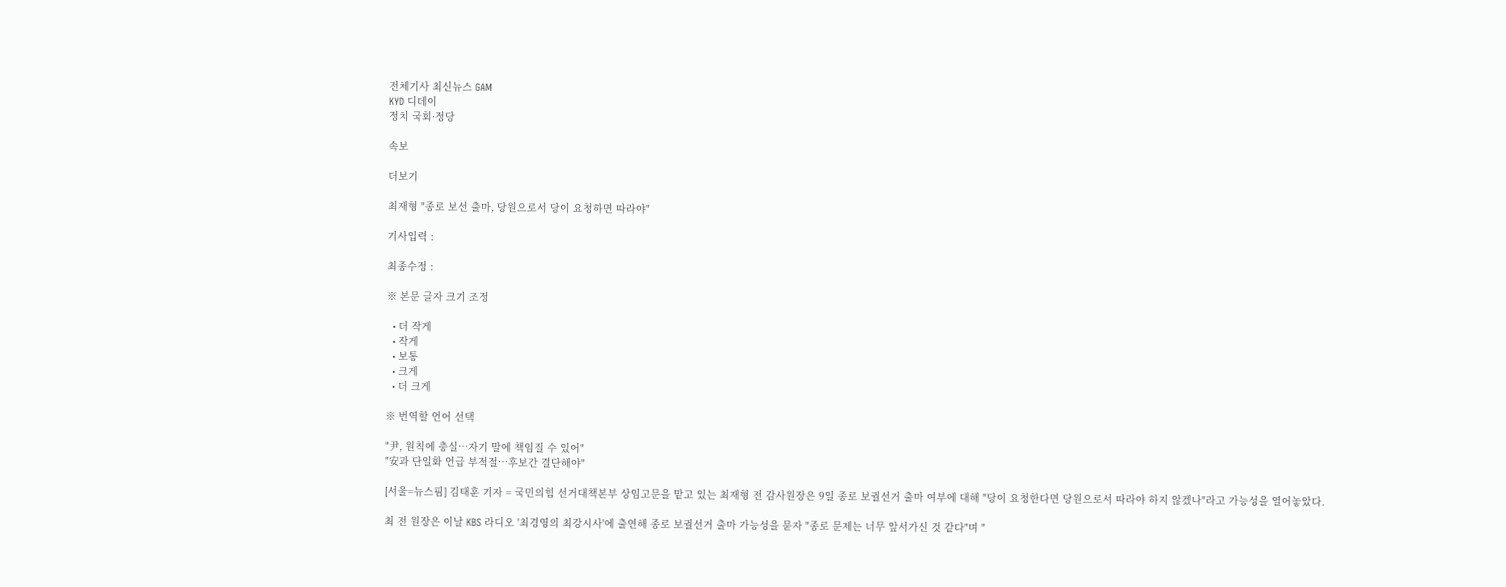전체기사 최신뉴스 GAM
KYD 디데이
정치 국회·정당

속보

더보기

최재형 "종로 보선 출마, 당원으로서 당이 요청하면 따라야"

기사입력 :

최종수정 :

※ 본문 글자 크기 조정

  • 더 작게
  • 작게
  • 보통
  • 크게
  • 더 크게

※ 번역할 언어 선택

"尹, 원칙에 충실…자기 말에 책임질 수 있어"
"安과 단일화 언급 부적절…후보간 결단해야"

[서울=뉴스핌] 김태훈 기자 = 국민의힘 선거대책본부 상임고문을 맡고 있는 최재형 전 감사원장은 9일 종로 보궐선거 출마 여부에 대해 "당이 요청한다면 당원으로서 따라야 하지 않겠나"라고 가능성을 열어놓았다.

최 전 원장은 이날 KBS 라디오 '최경영의 최강시사'에 출연해 종로 보궐선거 출마 가능성을 묻자 "종로 문제는 너무 앞서가신 것 같다"며 "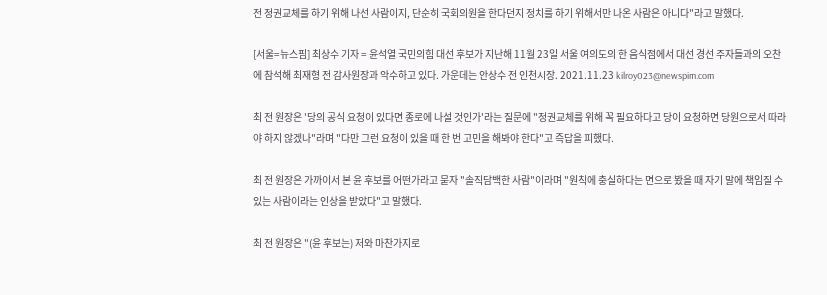전 정권교체를 하기 위해 나선 사람이지, 단순히 국회의원을 한다던지 정치를 하기 위해서만 나온 사람은 아니다"라고 말했다.

[서울=뉴스핌] 최상수 기자 = 윤석열 국민의힘 대선 후보가 지난해 11월 23일 서울 여의도의 한 음식점에서 대선 경선 주자들과의 오찬에 참석해 최재형 전 감사원장과 악수하고 있다. 가운데는 안상수 전 인천시장. 2021.11.23 kilroy023@newspim.com

최 전 원장은 '당의 공식 요청이 있다면 종로에 나설 것인가'라는 질문에 "정권교체를 위해 꼭 필요하다고 당이 요청하면 당원으로서 따라야 하지 않겠나"라며 "다만 그런 요청이 있을 때 한 번 고민을 해봐야 한다"고 즉답을 피했다.

최 전 원장은 가까이서 본 윤 후보를 어떤가라고 묻자 "솔직담백한 사람"이라며 "원칙에 충실하다는 면으로 봤을 때 자기 말에 책임질 수 있는 사람이라는 인상을 받았다"고 말했다.

최 전 원장은 "(윤 후보는) 저와 마찬가지로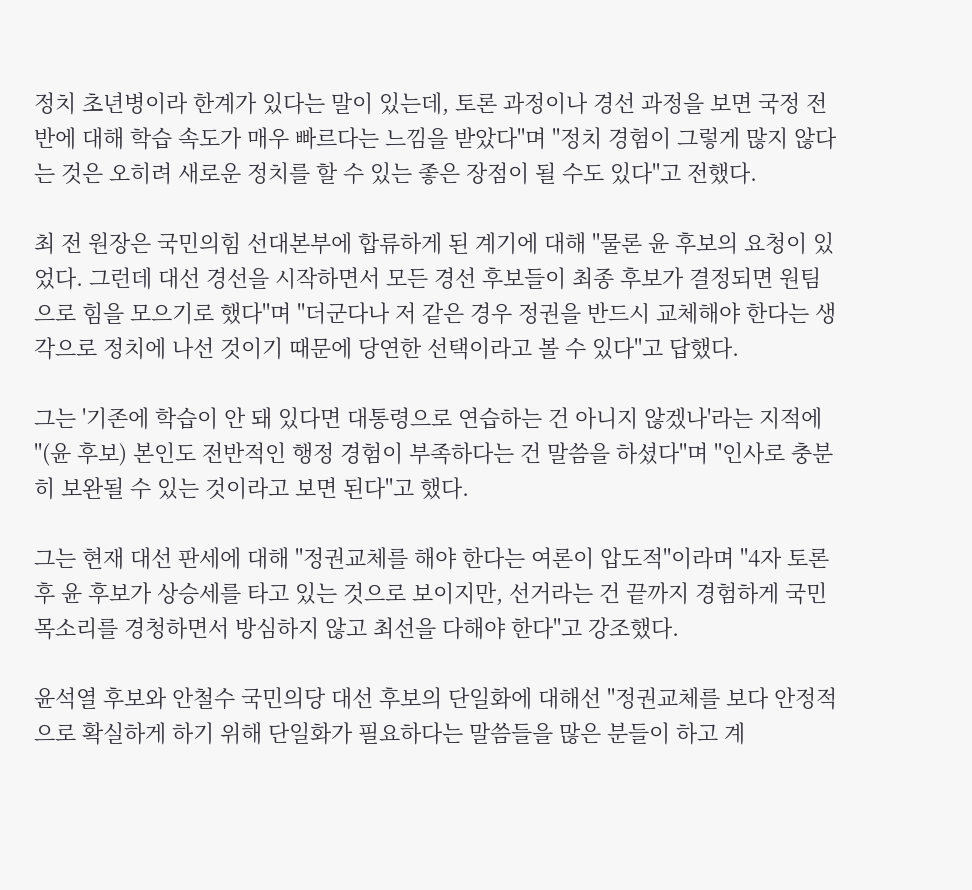정치 초년병이라 한계가 있다는 말이 있는데, 토론 과정이나 경선 과정을 보면 국정 전반에 대해 학습 속도가 매우 빠르다는 느낌을 받았다"며 "정치 경험이 그렇게 많지 않다는 것은 오히려 새로운 정치를 할 수 있는 좋은 장점이 될 수도 있다"고 전했다.

최 전 원장은 국민의힘 선대본부에 합류하게 된 계기에 대해 "물론 윤 후보의 요청이 있었다. 그런데 대선 경선을 시작하면서 모든 경선 후보들이 최종 후보가 결정되면 원팀으로 힘을 모으기로 했다"며 "더군다나 저 같은 경우 정권을 반드시 교체해야 한다는 생각으로 정치에 나선 것이기 때문에 당연한 선택이라고 볼 수 있다"고 답했다.

그는 '기존에 학습이 안 돼 있다면 대통령으로 연습하는 건 아니지 않겠나'라는 지적에 "(윤 후보) 본인도 전반적인 행정 경험이 부족하다는 건 말씀을 하셨다"며 "인사로 충분히 보완될 수 있는 것이라고 보면 된다"고 했다.

그는 현재 대선 판세에 대해 "정권교체를 해야 한다는 여론이 압도적"이라며 "4자 토론 후 윤 후보가 상승세를 타고 있는 것으로 보이지만, 선거라는 건 끝까지 경험하게 국민 목소리를 경청하면서 방심하지 않고 최선을 다해야 한다"고 강조했다.

윤석열 후보와 안철수 국민의당 대선 후보의 단일화에 대해선 "정권교체를 보다 안정적으로 확실하게 하기 위해 단일화가 필요하다는 말씀들을 많은 분들이 하고 계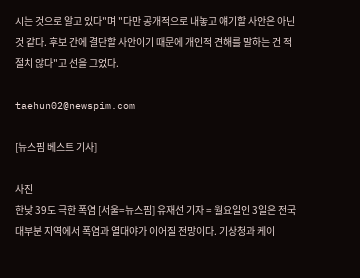시는 것으로 알고 있다"며 "다만 공개적으로 내놓고 얘기할 사안은 아닌 것 같다. 후보 간에 결단할 사안이기 때문에 개인적 견해를 말하는 건 적절치 않다"고 선을 그었다.

taehun02@newspim.com

[뉴스핌 베스트 기사]

사진
한낮 39도 극한 폭염 [서울=뉴스핌] 유재선 기자 = 월요일인 3일은 전국 대부분 지역에서 폭염과 열대야가 이어질 전망이다. 기상청과 케이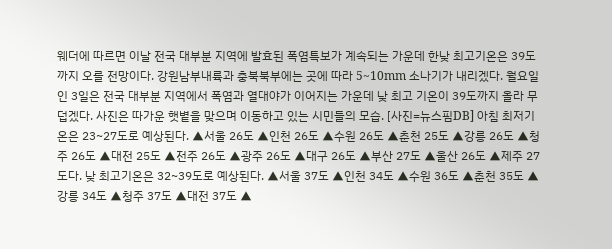웨더에 따르면 이날 전국 대부분 지역에 발효된 폭염특보가 계속되는 가운데 한낮 최고기온은 39도까지 오를 전망이다. 강원남부내륙과 충북북부에는 곳에 따라 5~10mm 소나기가 내리겠다. 월요일인 3일은 전국 대부분 지역에서 폭염과 열대야가 이어지는 가운데 낮 최고 기온이 39도까지 올라 무덥겠다. 사진은 따가운 햇볕을 맞으며 이동하고 있는 시민들의 모습. [사진=뉴스핌DB] 아침 최저기온은 23~27도로 예상된다. ▲서울 26도 ▲인천 26도 ▲수원 26도 ▲춘천 25도 ▲강릉 26도 ▲청주 26도 ▲대전 25도 ▲전주 26도 ▲광주 26도 ▲대구 26도 ▲부산 27도 ▲울산 26도 ▲제주 27도다. 낮 최고기온은 32~39도로 예상된다. ▲서울 37도 ▲인천 34도 ▲수원 36도 ▲춘천 35도 ▲강릉 34도 ▲청주 37도 ▲대전 37도 ▲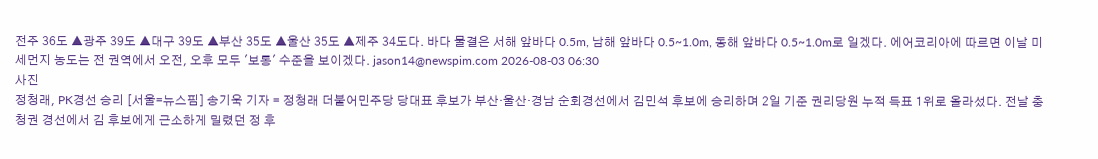전주 36도 ▲광주 39도 ▲대구 39도 ▲부산 35도 ▲울산 35도 ▲제주 34도다. 바다 물결은 서해 앞바다 0.5m, 남해 앞바다 0.5~1.0m, 동해 앞바다 0.5~1.0m로 일겠다. 에어코리아에 따르면 이날 미세먼지 농도는 전 권역에서 오전, 오후 모두 '보통' 수준을 보이겠다. jason14@newspim.com 2026-08-03 06:30
사진
정청래, PK경선 승리 [서울=뉴스핌] 송기욱 기자 = 정청래 더불어민주당 당대표 후보가 부산·울산·경남 순회경선에서 김민석 후보에 승리하며 2일 기준 권리당원 누적 득표 1위로 올라섰다. 전날 충청권 경선에서 김 후보에게 근소하게 밀렸던 정 후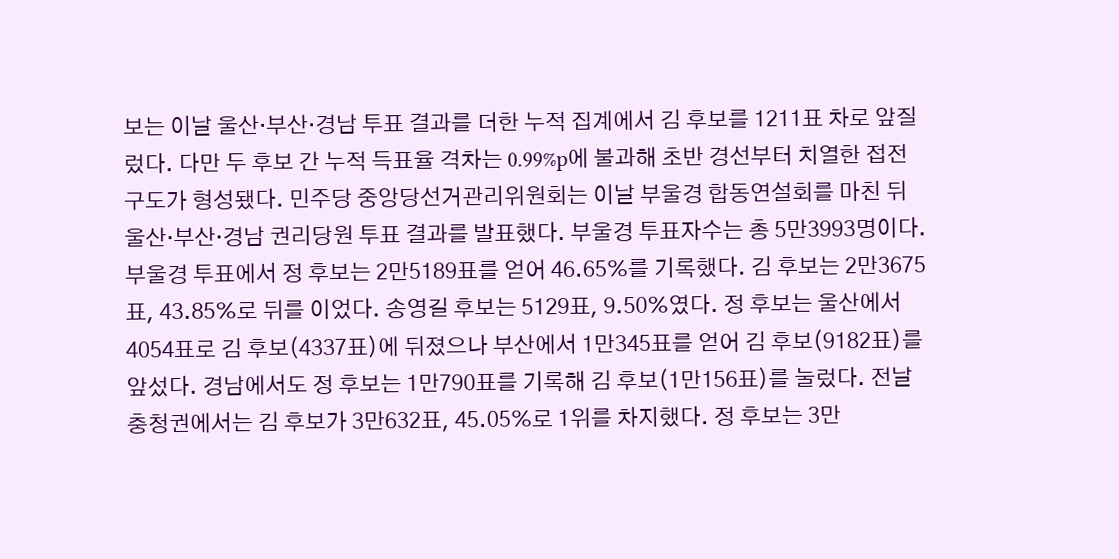보는 이날 울산·부산·경남 투표 결과를 더한 누적 집계에서 김 후보를 1211표 차로 앞질렀다. 다만 두 후보 간 누적 득표율 격차는 0.99%p에 불과해 초반 경선부터 치열한 접전 구도가 형성됐다. 민주당 중앙당선거관리위원회는 이날 부울경 합동연설회를 마친 뒤 울산·부산·경남 권리당원 투표 결과를 발표했다. 부울경 투표자수는 총 5만3993명이다. 부울경 투표에서 정 후보는 2만5189표를 얻어 46.65%를 기록했다. 김 후보는 2만3675표, 43.85%로 뒤를 이었다. 송영길 후보는 5129표, 9.50%였다. 정 후보는 울산에서 4054표로 김 후보(4337표)에 뒤졌으나 부산에서 1만345표를 얻어 김 후보(9182표)를 앞섰다. 경남에서도 정 후보는 1만790표를 기록해 김 후보(1만156표)를 눌렀다. 전날 충청권에서는 김 후보가 3만632표, 45.05%로 1위를 차지했다. 정 후보는 3만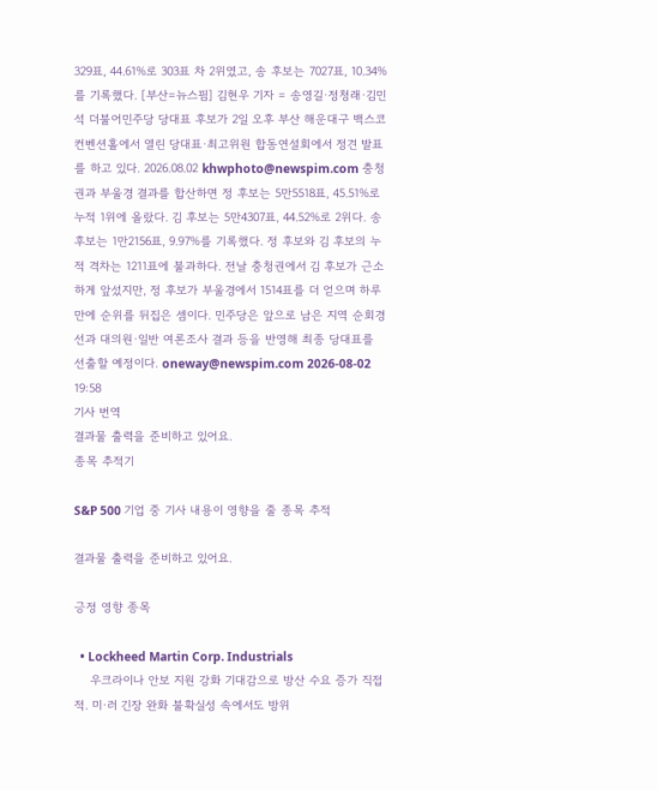329표, 44.61%로 303표 차 2위였고, 송 후보는 7027표, 10.34%를 기록했다. [부산=뉴스핌] 김현우 기자 = 송영길·정청래·김민석 더불어민주당 당대표 후보가 2일 오후 부산 해운대구 백스코 컨벤션홀에서 열린 당대표·최고위원 합동연설회에서 정견 발표를 하고 있다. 2026.08.02 khwphoto@newspim.com 충청권과 부울경 결과를 합산하면 정 후보는 5만5518표, 45.51%로 누적 1위에 올랐다. 김 후보는 5만4307표, 44.52%로 2위다. 송 후보는 1만2156표, 9.97%를 기록했다. 정 후보와 김 후보의 누적 격차는 1211표에 불과하다. 전날 충청권에서 김 후보가 근소하게 앞섰지만, 정 후보가 부울경에서 1514표를 더 얻으며 하루 만에 순위를 뒤집은 셈이다. 민주당은 앞으로 남은 지역 순회경선과 대의원·일반 여론조사 결과 등을 반영해 최종 당대표를 선출할 예정이다. oneway@newspim.com 2026-08-02 19:58
기사 번역
결과물 출력을 준비하고 있어요.
종목 추적기

S&P 500 기업 중 기사 내용이 영향을 줄 종목 추적

결과물 출력을 준비하고 있어요.

긍정 영향 종목

  • Lockheed Martin Corp. Industrials
    우크라이나 안보 지원 강화 기대감으로 방산 수요 증가 직접적. 미·러 긴장 완화 불확실성 속에서도 방위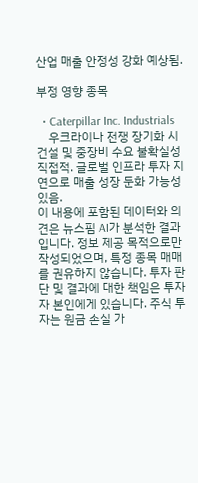산업 매출 안정성 강화 예상됨.

부정 영향 종목

  • Caterpillar Inc. Industrials
    우크라이나 전쟁 장기화 시 건설 및 중장비 수요 불확실성 직접적. 글로벌 인프라 투자 지연으로 매출 성장 둔화 가능성 있음.
이 내용에 포함된 데이터와 의견은 뉴스핌 AI가 분석한 결과입니다. 정보 제공 목적으로만 작성되었으며, 특정 종목 매매를 권유하지 않습니다. 투자 판단 및 결과에 대한 책임은 투자자 본인에게 있습니다. 주식 투자는 원금 손실 가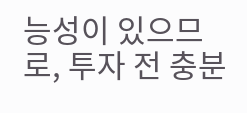능성이 있으므로, 투자 전 충분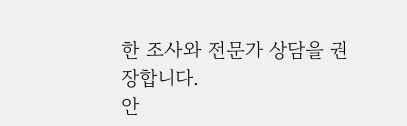한 조사와 전문가 상담을 권장합니다.
안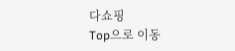다쇼핑
Top으로 이동